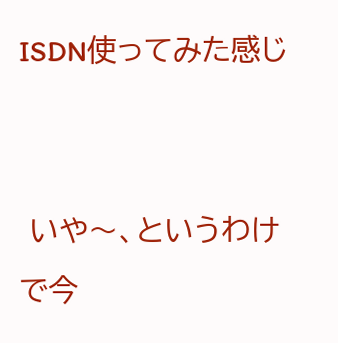ISDN使ってみた感じ


 いや〜、というわけで今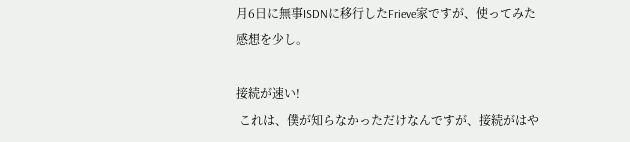月6日に無事ISDNに移行したFrieve家ですが、使ってみた感想を少し。

接続が速い!
 これは、僕が知らなかっただけなんですが、接続がはや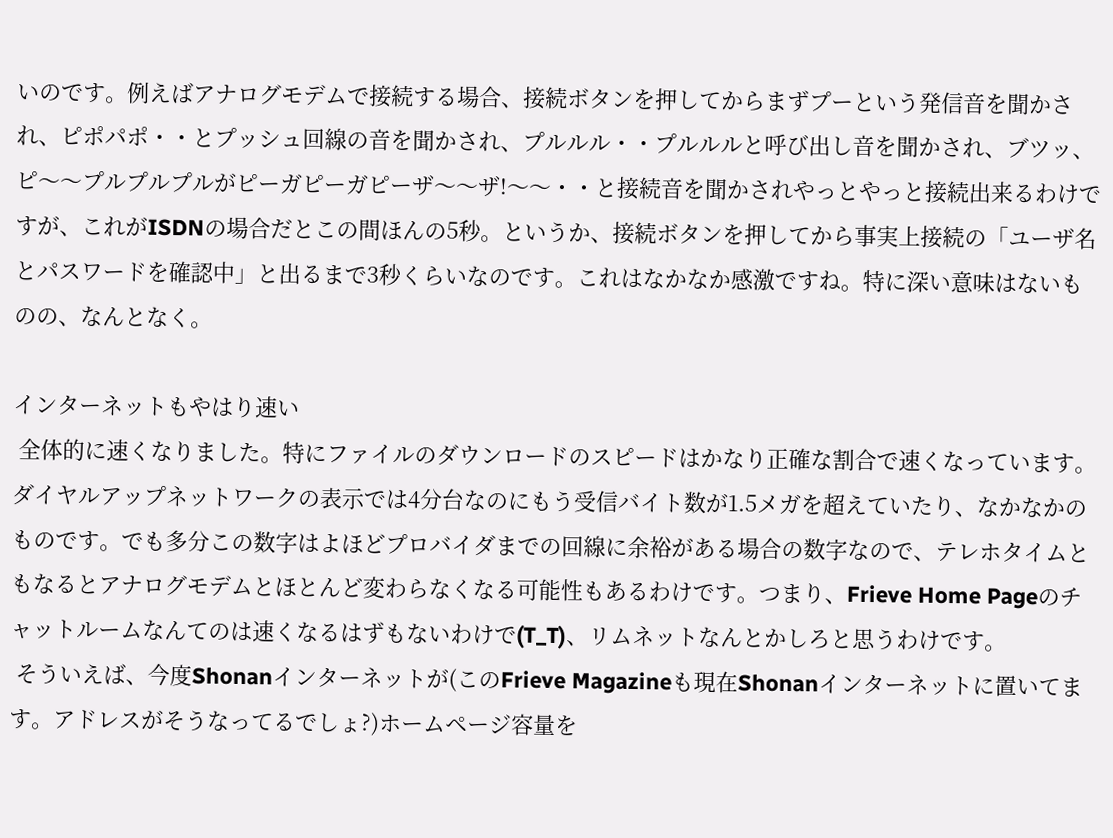いのです。例えばアナログモデムで接続する場合、接続ボタンを押してからまずプーという発信音を聞かされ、ピポパポ・・とプッシュ回線の音を聞かされ、プルルル・・プルルルと呼び出し音を聞かされ、ブツッ、ピ〜〜プルプルプルがピーガピーガピーザ〜〜ザ!〜〜・・と接続音を聞かされやっとやっと接続出来るわけですが、これがISDNの場合だとこの間ほんの5秒。というか、接続ボタンを押してから事実上接続の「ユーザ名とパスワードを確認中」と出るまで3秒くらいなのです。これはなかなか感激ですね。特に深い意味はないものの、なんとなく。

インターネットもやはり速い
 全体的に速くなりました。特にファイルのダウンロードのスピードはかなり正確な割合で速くなっています。ダイヤルアップネットワークの表示では4分台なのにもう受信バイト数が1.5メガを超えていたり、なかなかのものです。でも多分この数字はよほどプロバイダまでの回線に余裕がある場合の数字なので、テレホタイムともなるとアナログモデムとほとんど変わらなくなる可能性もあるわけです。つまり、Frieve Home Pageのチャットルームなんてのは速くなるはずもないわけで(T_T)、リムネットなんとかしろと思うわけです。
 そういえば、今度Shonanインターネットが(このFrieve Magazineも現在Shonanインターネットに置いてます。アドレスがそうなってるでしょ?)ホームページ容量を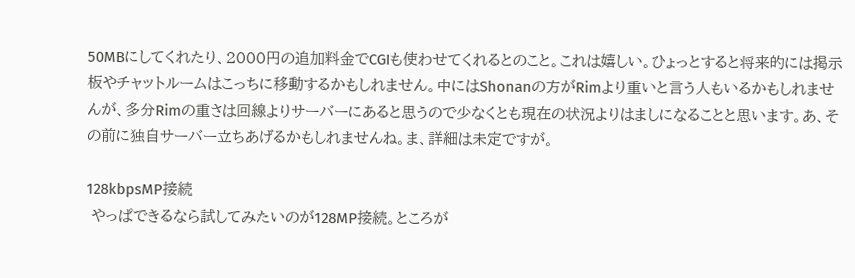50MBにしてくれたり、2000円の追加料金でCGIも使わせてくれるとのこと。これは嬉しい。ひょっとすると将来的には掲示板やチャットルームはこっちに移動するかもしれません。中にはShonanの方がRimより重いと言う人もいるかもしれませんが、多分Rimの重さは回線よりサーバーにあると思うので少なくとも現在の状況よりはましになることと思います。あ、その前に独自サーバー立ちあげるかもしれませんね。ま、詳細は未定ですが。

128kbpsMP接続
 やっぱできるなら試してみたいのが128MP接続。ところが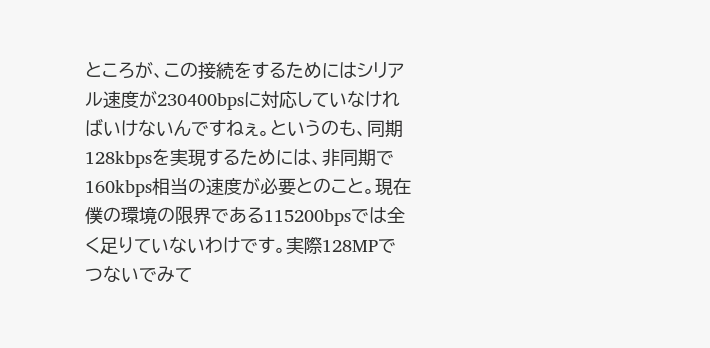ところが、この接続をするためにはシリアル速度が230400bpsに対応していなければいけないんですねぇ。というのも、同期128kbpsを実現するためには、非同期で160kbps相当の速度が必要とのこと。現在僕の環境の限界である115200bpsでは全く足りていないわけです。実際128MPでつないでみて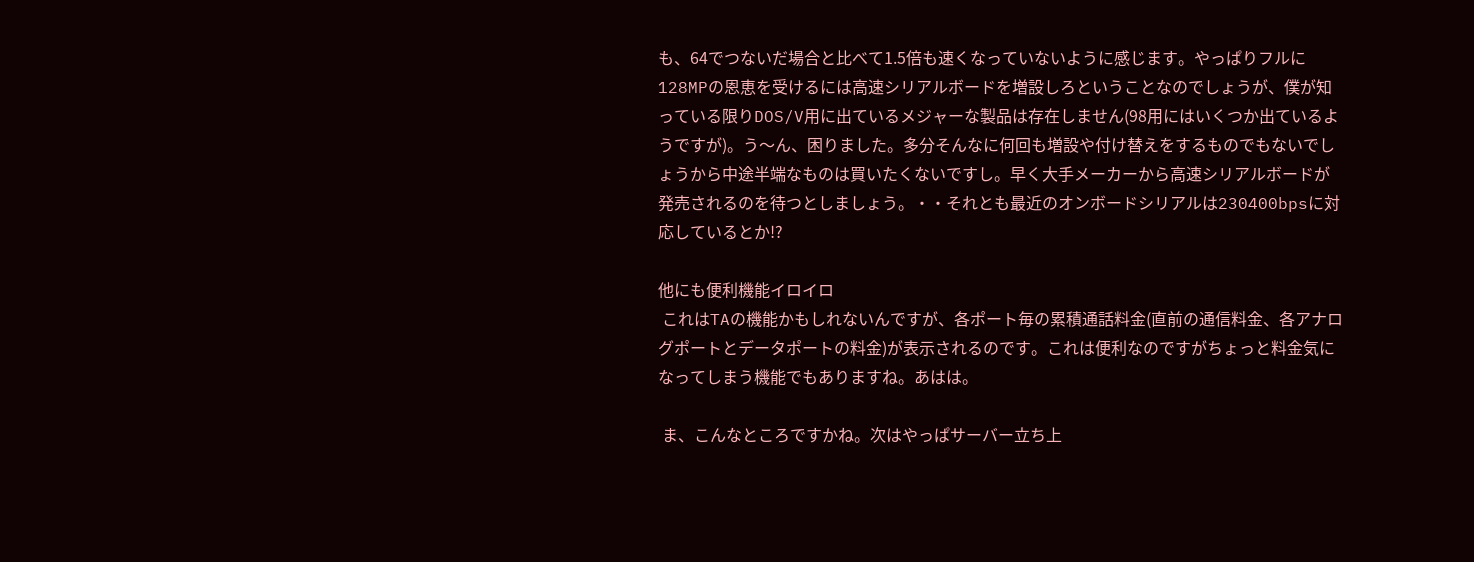も、64でつないだ場合と比べて1.5倍も速くなっていないように感じます。やっぱりフルに128MPの恩恵を受けるには高速シリアルボードを増設しろということなのでしょうが、僕が知っている限りDOS/V用に出ているメジャーな製品は存在しません(98用にはいくつか出ているようですが)。う〜ん、困りました。多分そんなに何回も増設や付け替えをするものでもないでしょうから中途半端なものは買いたくないですし。早く大手メーカーから高速シリアルボードが発売されるのを待つとしましょう。・・それとも最近のオンボードシリアルは230400bpsに対応しているとか!?

他にも便利機能イロイロ
 これはTAの機能かもしれないんですが、各ポート毎の累積通話料金(直前の通信料金、各アナログポートとデータポートの料金)が表示されるのです。これは便利なのですがちょっと料金気になってしまう機能でもありますね。あはは。

 ま、こんなところですかね。次はやっぱサーバー立ち上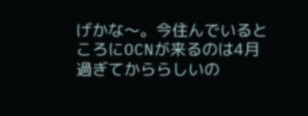げかな〜。今住んでいるところにOCNが来るのは4月過ぎてかららしいの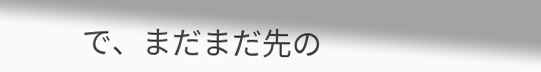で、まだまだ先の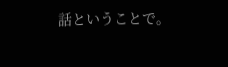話ということで。